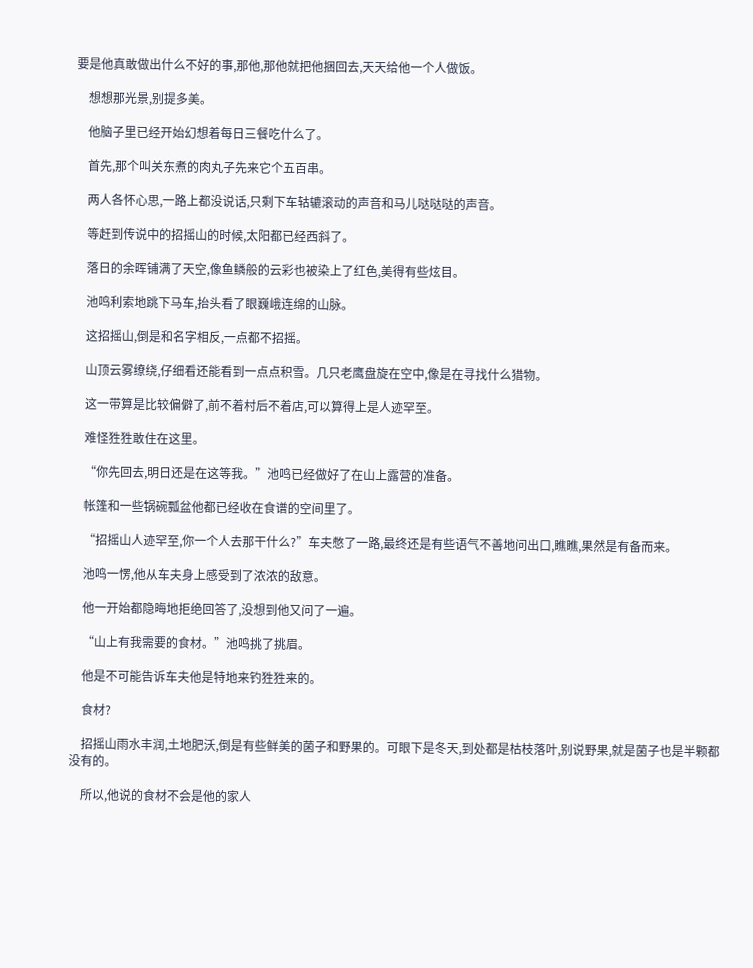要是他真敢做出什么不好的事,那他,那他就把他捆回去,天天给他一个人做饭。

    想想那光景,别提多美。

    他脑子里已经开始幻想着每日三餐吃什么了。

    首先,那个叫关东煮的肉丸子先来它个五百串。

    两人各怀心思,一路上都没说话,只剩下车轱辘滚动的声音和马儿哒哒哒的声音。

    等赶到传说中的招摇山的时候,太阳都已经西斜了。

    落日的余晖铺满了天空,像鱼鳞般的云彩也被染上了红色,美得有些炫目。

    池鸣利索地跳下马车,抬头看了眼巍峨连绵的山脉。

    这招摇山,倒是和名字相反,一点都不招摇。

    山顶云雾缭绕,仔细看还能看到一点点积雪。几只老鹰盘旋在空中,像是在寻找什么猎物。

    这一带算是比较偏僻了,前不着村后不着店,可以算得上是人迹罕至。

    难怪狌狌敢住在这里。

    “你先回去,明日还是在这等我。”池鸣已经做好了在山上露营的准备。

    帐篷和一些锅碗瓢盆他都已经收在食谱的空间里了。

    “招摇山人迹罕至,你一个人去那干什么?”车夫憋了一路,最终还是有些语气不善地问出口,瞧瞧,果然是有备而来。

    池鸣一愣,他从车夫身上感受到了浓浓的敌意。

    他一开始都隐晦地拒绝回答了,没想到他又问了一遍。

    “山上有我需要的食材。”池鸣挑了挑眉。

    他是不可能告诉车夫他是特地来钓狌狌来的。

    食材?

    招摇山雨水丰润,土地肥沃,倒是有些鲜美的菌子和野果的。可眼下是冬天,到处都是枯枝落叶,别说野果,就是菌子也是半颗都没有的。

    所以,他说的食材不会是他的家人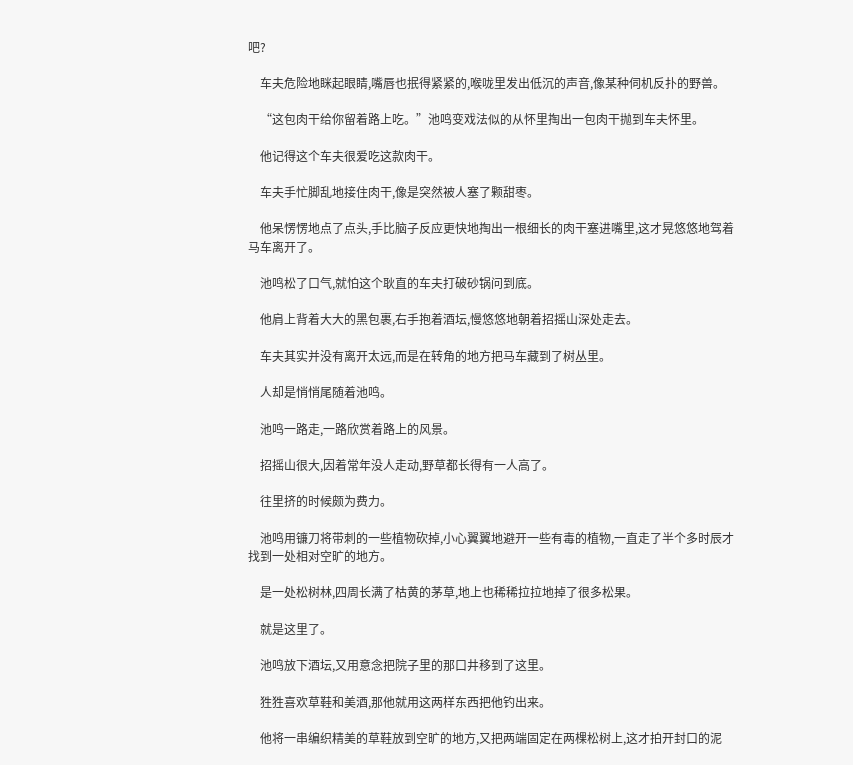吧?

    车夫危险地眯起眼睛,嘴唇也抿得紧紧的,喉咙里发出低沉的声音,像某种伺机反扑的野兽。

    “这包肉干给你留着路上吃。”池鸣变戏法似的从怀里掏出一包肉干抛到车夫怀里。

    他记得这个车夫很爱吃这款肉干。

    车夫手忙脚乱地接住肉干,像是突然被人塞了颗甜枣。

    他呆愣愣地点了点头,手比脑子反应更快地掏出一根细长的肉干塞进嘴里,这才晃悠悠地驾着马车离开了。

    池鸣松了口气,就怕这个耿直的车夫打破砂锅问到底。

    他肩上背着大大的黑包裹,右手抱着酒坛,慢悠悠地朝着招摇山深处走去。

    车夫其实并没有离开太远,而是在转角的地方把马车藏到了树丛里。

    人却是悄悄尾随着池鸣。

    池鸣一路走,一路欣赏着路上的风景。

    招摇山很大,因着常年没人走动,野草都长得有一人高了。

    往里挤的时候颇为费力。

    池鸣用镰刀将带刺的一些植物砍掉,小心翼翼地避开一些有毒的植物,一直走了半个多时辰才找到一处相对空旷的地方。

    是一处松树林,四周长满了枯黄的茅草,地上也稀稀拉拉地掉了很多松果。

    就是这里了。

    池鸣放下酒坛,又用意念把院子里的那口井移到了这里。

    狌狌喜欢草鞋和美酒,那他就用这两样东西把他钓出来。

    他将一串编织精美的草鞋放到空旷的地方,又把两端固定在两棵松树上,这才拍开封口的泥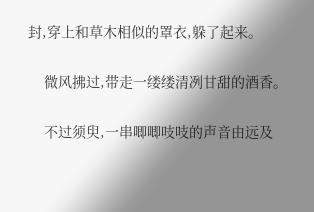封,穿上和草木相似的罩衣,躲了起来。

    微风拂过,带走一缕缕清冽甘甜的酒香。

    不过须臾,一串唧唧吱吱的声音由远及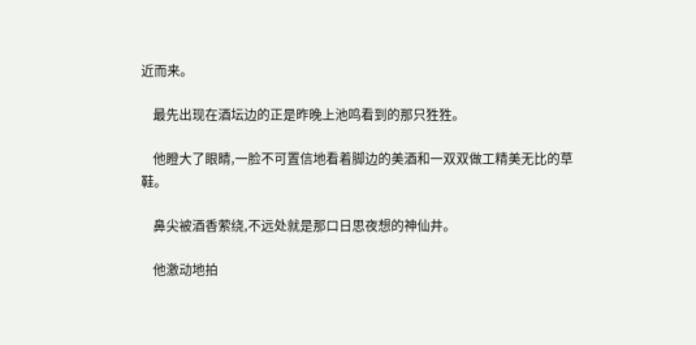近而来。

    最先出现在酒坛边的正是昨晚上池鸣看到的那只狌狌。

    他瞪大了眼睛,一脸不可置信地看着脚边的美酒和一双双做工精美无比的草鞋。

    鼻尖被酒香萦绕,不远处就是那口日思夜想的神仙井。

    他激动地拍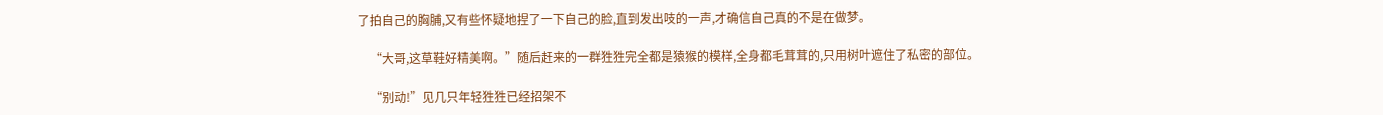了拍自己的胸脯,又有些怀疑地捏了一下自己的脸,直到发出吱的一声,才确信自己真的不是在做梦。

    “大哥,这草鞋好精美啊。”随后赶来的一群狌狌完全都是猿猴的模样,全身都毛茸茸的,只用树叶遮住了私密的部位。

    “别动!”见几只年轻狌狌已经招架不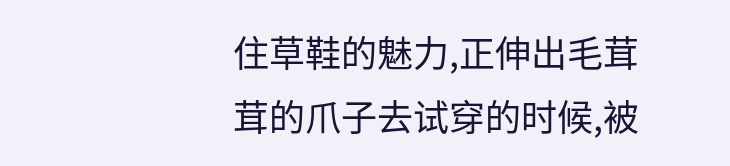住草鞋的魅力,正伸出毛茸茸的爪子去试穿的时候,被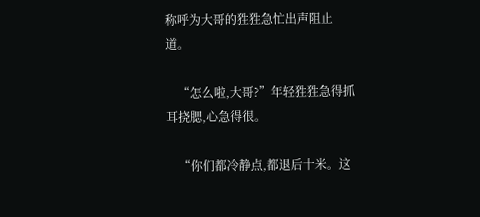称呼为大哥的狌狌急忙出声阻止道。

    “怎么啦,大哥?”年轻狌狌急得抓耳挠腮,心急得很。

    “你们都冷静点,都退后十米。这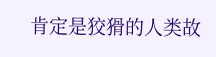肯定是狡猾的人类故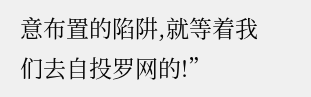意布置的陷阱,就等着我们去自投罗网的!”